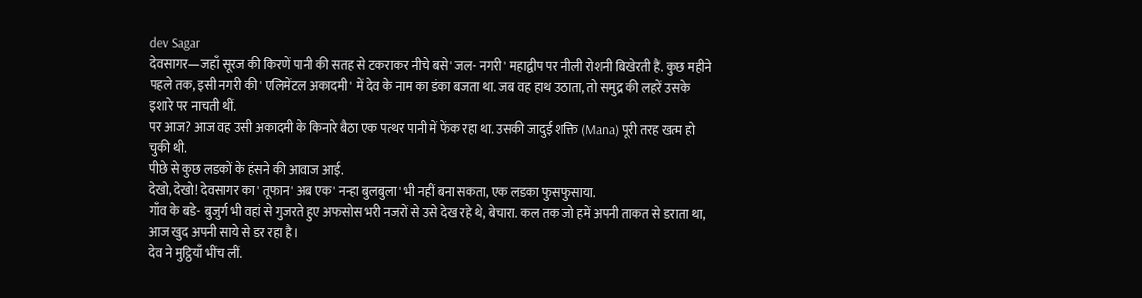dev Sagar
देवसागर—जहाँ सूरज की किरणें पानी की सतह से टकराकर नीचे बसे' जल- नगरी' महाद्वीप पर नीली रोशनी बिखेरती हैं. कुछ महीने पहले तक, इसी नगरी की' एलिमेंटल अकादमी' में देव के नाम का डंका बजता था. जब वह हाथ उठाता, तो समुद्र की लहरें उसके इशारे पर नाचती थीं.
पर आज? आज वह उसी अकादमी के किनारे बैठा एक पत्थर पानी में फेंक रहा था. उसकी जादुई शक्ति (Mana) पूरी तरह खत्म हो चुकी थी.
पीछे से कुछ लडकों के हंसने की आवाज आई.
देखो, देखो! देवसागर का' तूफान' अब एक' नन्हा बुलबुला' भी नहीं बना सकता, एक लडका फुसफुसाया.
गाँव के बडे- बुजुर्ग भी वहां से गुजरते हुए अफसोस भरी नजरों से उसे देख रहे थे, बेचारा. कल तक जो हमें अपनी ताकत से डराता था, आज खुद अपनी साये से डर रहा है।
देव ने मुट्ठियाँ भींच लीं.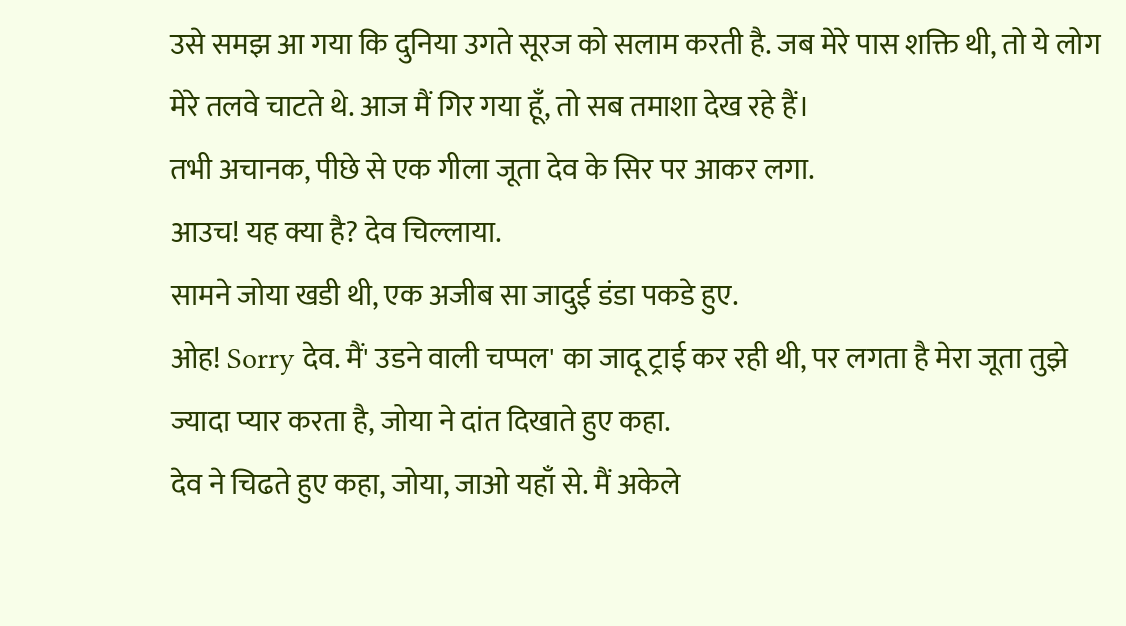उसे समझ आ गया कि दुनिया उगते सूरज को सलाम करती है. जब मेरे पास शक्ति थी, तो ये लोग मेरे तलवे चाटते थे. आज मैं गिर गया हूँ, तो सब तमाशा देख रहे हैं।
तभी अचानक, पीछे से एक गीला जूता देव के सिर पर आकर लगा.
आउच! यह क्या है? देव चिल्लाया.
सामने जोया खडी थी, एक अजीब सा जादुई डंडा पकडे हुए.
ओह! Sorry देव. मैं' उडने वाली चप्पल' का जादू ट्राई कर रही थी, पर लगता है मेरा जूता तुझे ज्यादा प्यार करता है, जोया ने दांत दिखाते हुए कहा.
देव ने चिढते हुए कहा, जोया, जाओ यहाँ से. मैं अकेले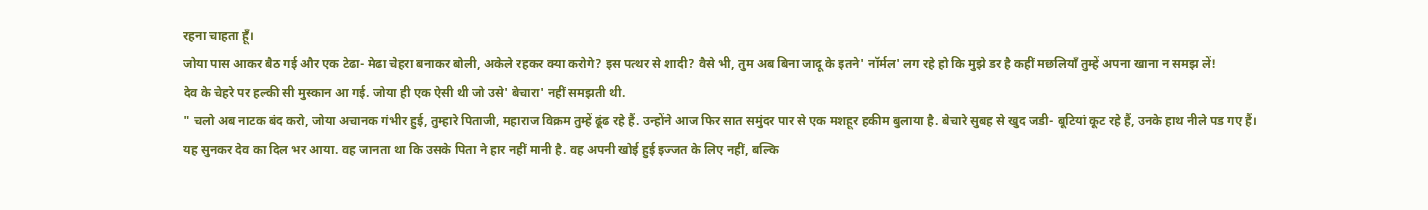रहना चाहता हूँ।
जोया पास आकर बैठ गई और एक टेढा- मेढा चेहरा बनाकर बोली, अकेले रहकर क्या करोगे? इस पत्थर से शादी? वैसे भी, तुम अब बिना जादू के इतने' नॉर्मल' लग रहे हो कि मुझे डर है कहीं मछलियाँ तुम्हें अपना खाना न समझ लें!
देव के चेहरे पर हल्की सी मुस्कान आ गई. जोया ही एक ऐसी थी जो उसे' बेचारा' नहीं समझती थी.
" चलो अब नाटक बंद करो, जोया अचानक गंभीर हुई, तुम्हारे पिताजी, महाराज विक्रम तुम्हें ढूंढ रहे हैं. उन्होंने आज फिर सात समुंदर पार से एक मशहूर हकीम बुलाया है. बेचारे सुबह से खुद जडी- बूटियां कूट रहे हैं, उनके हाथ नीले पड गए हैं।
यह सुनकर देव का दिल भर आया. वह जानता था कि उसके पिता ने हार नहीं मानी है. वह अपनी खोई हुई इज्जत के लिए नहीं, बल्कि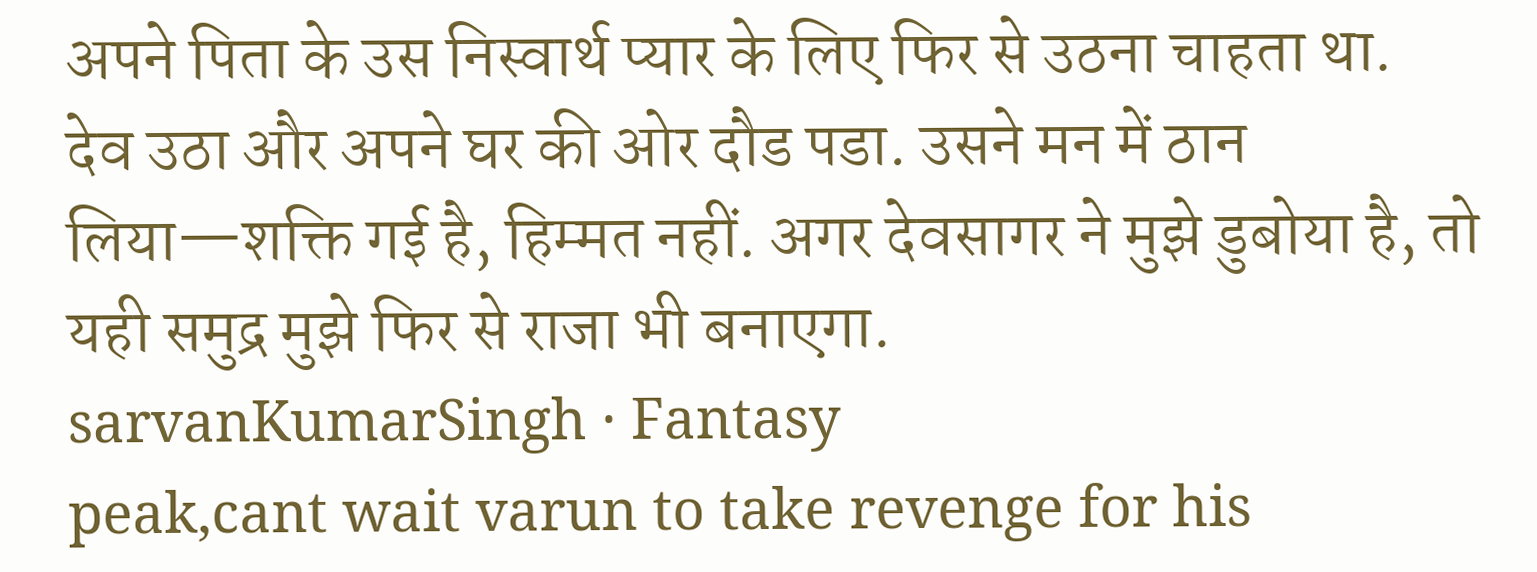अपने पिता के उस निस्वार्थ प्यार के लिए फिर से उठना चाहता था.
देव उठा और अपने घर की ओर दौड पडा. उसने मन में ठान लिया—शक्ति गई है, हिम्मत नहीं. अगर देवसागर ने मुझे डुबोया है, तो यही समुद्र मुझे फिर से राजा भी बनाएगा.
sarvanKumarSingh · Fantasy
peak,cant wait varun to take revenge for his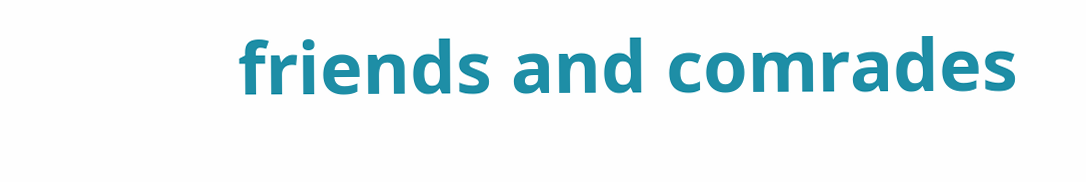friends and comrades